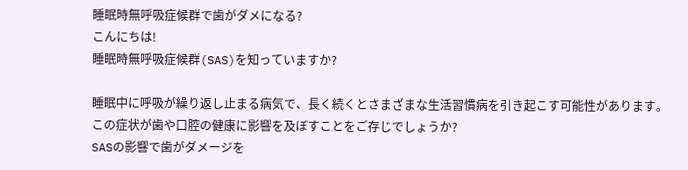睡眠時無呼吸症候群で歯がダメになる?
こんにちは!
睡眠時無呼吸症候群(SAS)を知っていますか?

睡眠中に呼吸が繰り返し止まる病気で、長く続くとさまざまな生活習慣病を引き起こす可能性があります。
この症状が歯や口腔の健康に影響を及ぼすことをご存じでしょうか?
SASの影響で歯がダメージを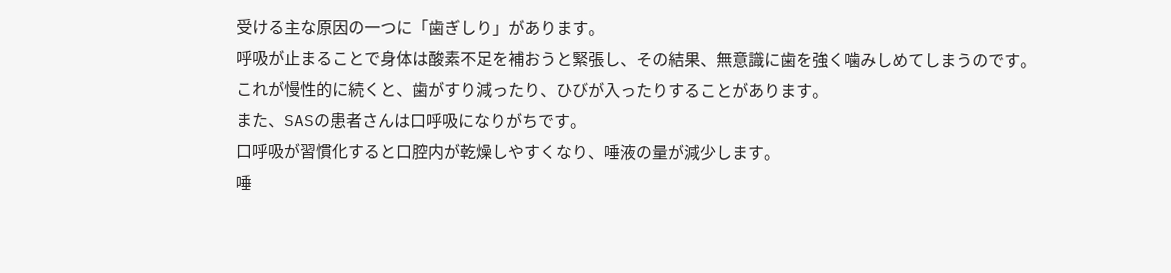受ける主な原因の一つに「歯ぎしり」があります。
呼吸が止まることで身体は酸素不足を補おうと緊張し、その結果、無意識に歯を強く噛みしめてしまうのです。
これが慢性的に続くと、歯がすり減ったり、ひびが入ったりすることがあります。
また、SASの患者さんは口呼吸になりがちです。
口呼吸が習慣化すると口腔内が乾燥しやすくなり、唾液の量が減少します。
唾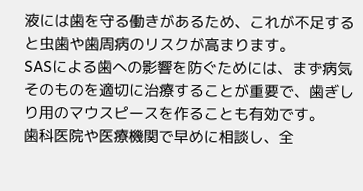液には歯を守る働きがあるため、これが不足すると虫歯や歯周病のリスクが高まります。
SASによる歯への影響を防ぐためには、まず病気そのものを適切に治療することが重要で、歯ぎしり用のマウスピースを作ることも有効です。
歯科医院や医療機関で早めに相談し、全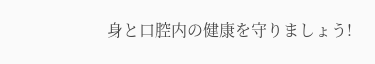身と口腔内の健康を守りましょう!